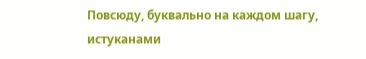Повсюду, буквально на каждом шагу, истуканами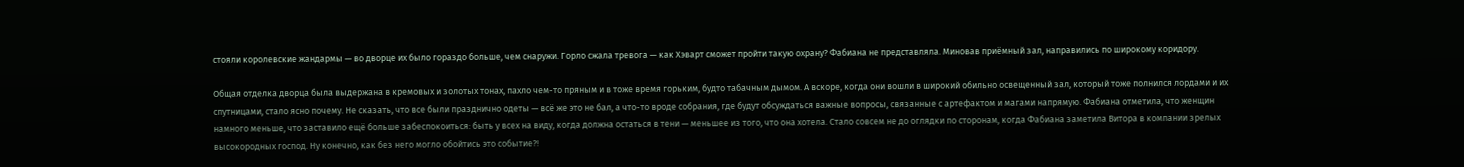стояли королевские жандармы — во дворце их было гораздо больше, чем снаружи. Горло сжала тревога — как Хэварт сможет пройти такую охрану? Фабиана не представляла. Миновав приёмный зал, направились по широкому коридору.

Общая отделка дворца была выдержана в кремовых и золотых тонах, пахло чем-то пряным и в тоже время горьким, будто табачным дымом. А вскоре, когда они вошли в широкий обильно освещенный зал, который тоже полнился лордами и их спутницами, стало ясно почему. Не сказать, что все были празднично одеты — всё же это не бал, а что-то вроде собрания, где будут обсуждаться важные вопросы, связанные с артефактом и магами напрямую. Фабиана отметила, что женщин намного меньше, что заставило ещё больше забеспокоиться: быть у всех на виду, когда должна остаться в тени — меньшее из того, что она хотела. Стало совсем не до оглядки по сторонам, когда Фабиана заметила Витора в компании зрелых высокородных господ. Ну конечно, как без него могло обойтись это событие?!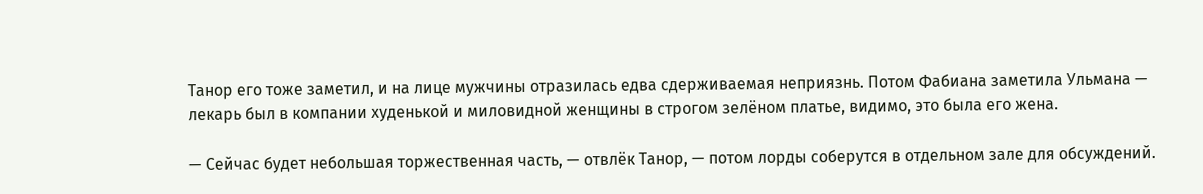Танор его тоже заметил, и на лице мужчины отразилась едва сдерживаемая неприязнь. Потом Фабиана заметила Ульмана — лекарь был в компании худенькой и миловидной женщины в строгом зелёном платье, видимо, это была его жена.

— Сейчас будет небольшая торжественная часть, — отвлёк Танор, — потом лорды соберутся в отдельном зале для обсуждений.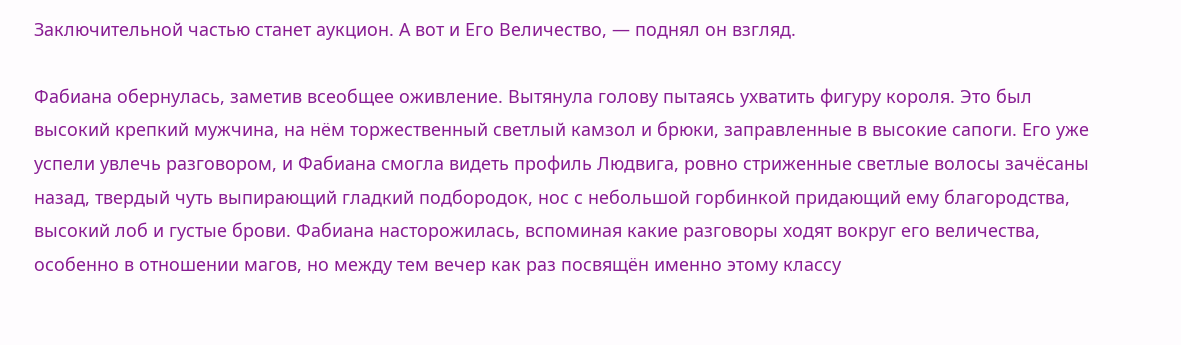Заключительной частью станет аукцион. А вот и Его Величество, — поднял он взгляд.

Фабиана обернулась, заметив всеобщее оживление. Вытянула голову пытаясь ухватить фигуру короля. Это был высокий крепкий мужчина, на нём торжественный светлый камзол и брюки, заправленные в высокие сапоги. Его уже успели увлечь разговором, и Фабиана смогла видеть профиль Людвига, ровно стриженные светлые волосы зачёсаны назад, твердый чуть выпирающий гладкий подбородок, нос с небольшой горбинкой придающий ему благородства, высокий лоб и густые брови. Фабиана насторожилась, вспоминая какие разговоры ходят вокруг его величества, особенно в отношении магов, но между тем вечер как раз посвящён именно этому классу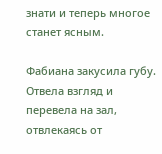знати и теперь многое станет ясным.

Фабиана закусила губу. Отвела взгляд и перевела на зал, отвлекаясь от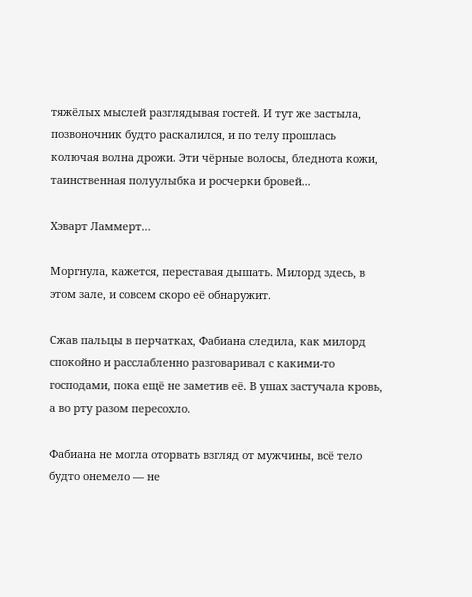тяжёлых мыслей разглядывая гостей. И тут же застыла, позвоночник будто раскалился, и по телу прошлась колючая волна дрожи. Эти чёрные волосы, бледнота кожи, таинственная полуулыбка и росчерки бровей...

Хэварт Ламмерт…

Моргнула, кажется, переставая дышать. Милорд здесь, в этом зале, и совсем скоро её обнаружит.

Сжав пальцы в перчатках, Фабиана следила, как милорд спокойно и расслабленно разговаривал с какими-то господами, пока ещё не заметив её. В ушах застучала кровь, а во рту разом пересохло.

Фабиана не могла оторвать взгляд от мужчины, всё тело будто онемело — не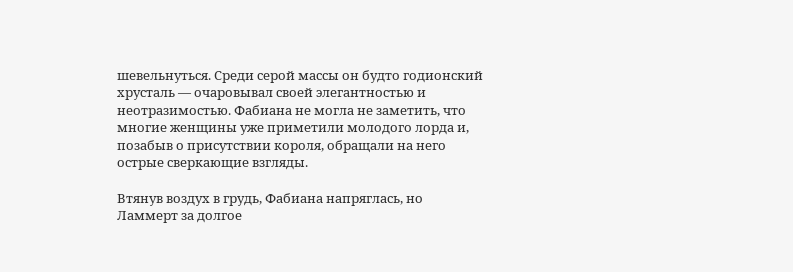шевельнуться. Среди серой массы он будто годионский хрусталь — очаровывал своей элегантностью и неотразимостью. Фабиана не могла не заметить, что многие женщины уже приметили молодого лорда и, позабыв о присутствии короля, обращали на него острые сверкающие взгляды.

Втянув воздух в грудь, Фабиана напряглась, но Ламмерт за долгое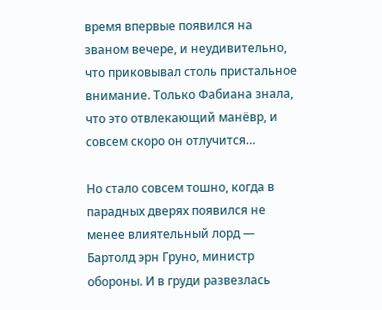время впервые появился на званом вечере, и неудивительно, что приковывал столь пристальное внимание. Только Фабиана знала, что это отвлекающий манёвр, и совсем скоро он отлучится…

Но стало совсем тошно, когда в парадных дверях появился не менее влиятельный лорд — Бартолд эрн Груно, министр обороны. И в груди развезлась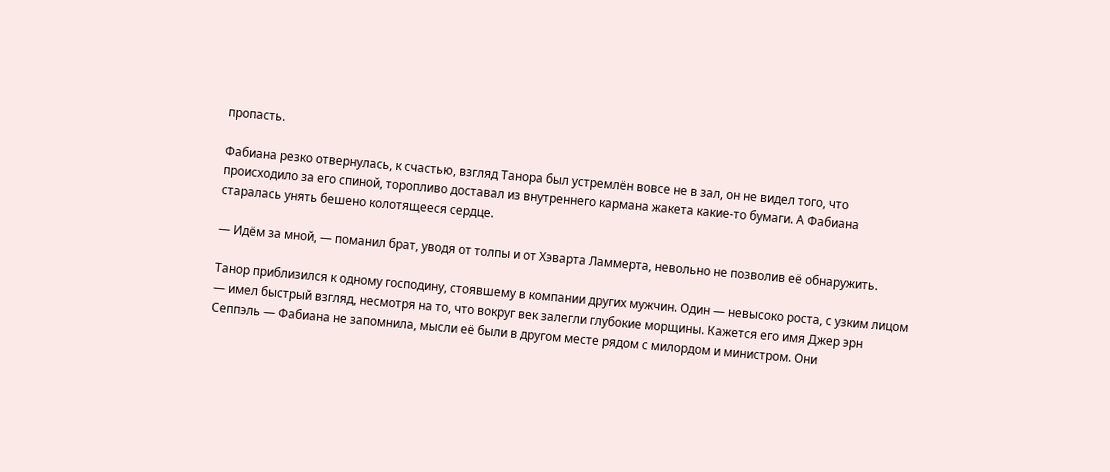пропасть.

Фабиана резко отвернулась, к счастью, взгляд Танора был устремлён вовсе не в зал, он не видел того, что происходило за его спиной, торопливо доставал из внутреннего кармана жакета какие-то бумаги. А Фабиана старалась унять бешено колотящееся сердце.

— Идём за мной, — поманил брат, уводя от толпы и от Хэварта Ламмерта, невольно не позволив её обнаружить.

Танор приблизился к одному господину, стоявшему в компании других мужчин. Один — невысоко роста, с узким лицом — имел быстрый взгляд, несмотря на то, что вокруг век залегли глубокие морщины. Кажется его имя Джер эрн Сеппэль — Фабиана не запомнила, мысли её были в другом месте рядом с милордом и министром. Они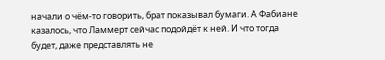начали о чём-то говорить, брат показывал бумаги. А Фабиане казалось, что Ламмерт сейчас подойдёт к ней. И что тогда будет, даже представлять не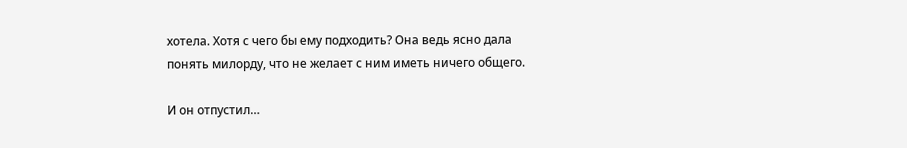хотела. Хотя с чего бы ему подходить? Она ведь ясно дала понять милорду, что не желает с ним иметь ничего общего.

И он отпустил…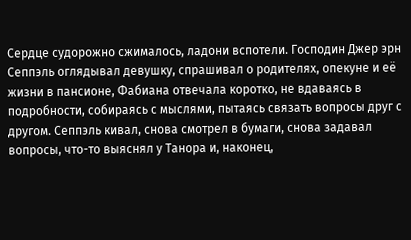Сердце судорожно сжималось, ладони вспотели. Господин Джер эрн Сеппэль оглядывал девушку, спрашивал о родителях, опекуне и её жизни в пансионе, Фабиана отвечала коротко, не вдаваясь в подробности, собираясь с мыслями, пытаясь связать вопросы друг с другом. Сеппэль кивал, снова смотрел в бумаги, снова задавал вопросы, что-то выяснял у Танора и, наконец,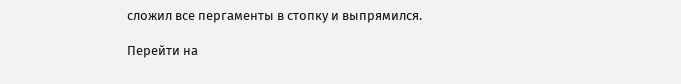сложил все пергаменты в стопку и выпрямился.

Перейти на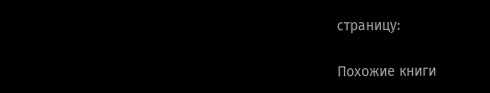страницу:

Похожие книги